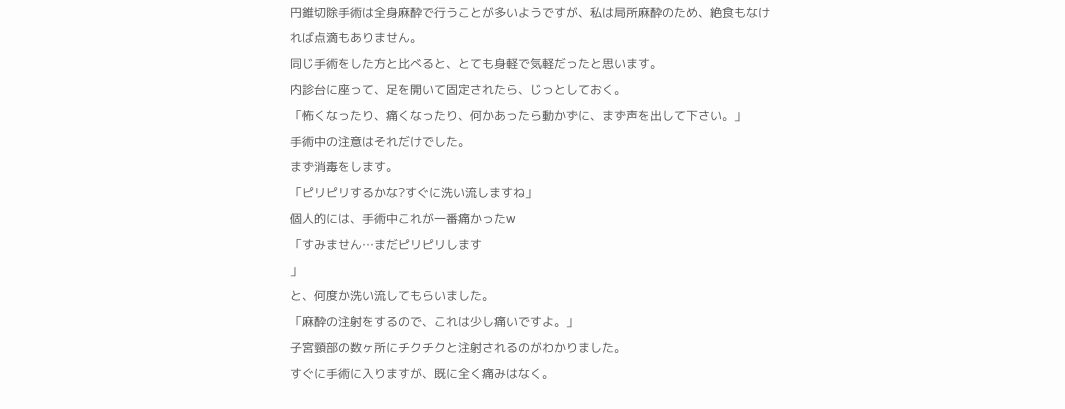円錐切除手術は全身麻酔で行うことが多いようですが、私は局所麻酔のため、絶食もなければ点滴もありません。
同じ手術をした方と比べると、とても身軽で気軽だったと思います。
内診台に座って、足を開いて固定されたら、じっとしておく。
「怖くなったり、痛くなったり、何かあったら動かずに、まず声を出して下さい。」
手術中の注意はそれだけでした。
まず消毒をします。
「ピリピリするかな?すぐに洗い流しますね」
個人的には、手術中これが一番痛かったw
「すみません…まだピリピリします
」
と、何度か洗い流してもらいました。
「麻酔の注射をするので、これは少し痛いですよ。」
子宮頸部の数ヶ所にチクチクと注射されるのがわかりました。
すぐに手術に入りますが、既に全く痛みはなく。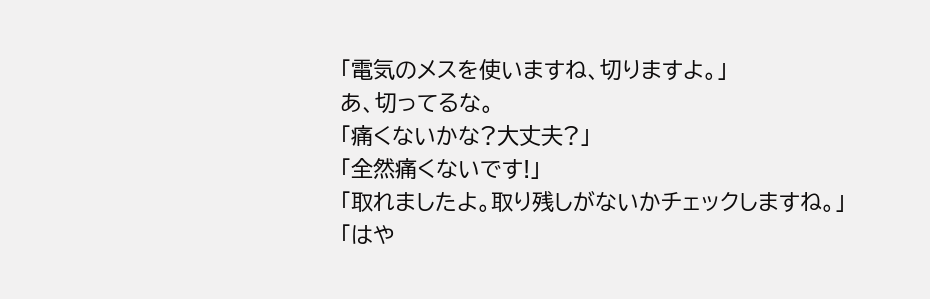「電気のメスを使いますね、切りますよ。」
あ、切ってるな。
「痛くないかな?大丈夫?」
「全然痛くないです!」
「取れましたよ。取り残しがないかチェックしますね。」
「はや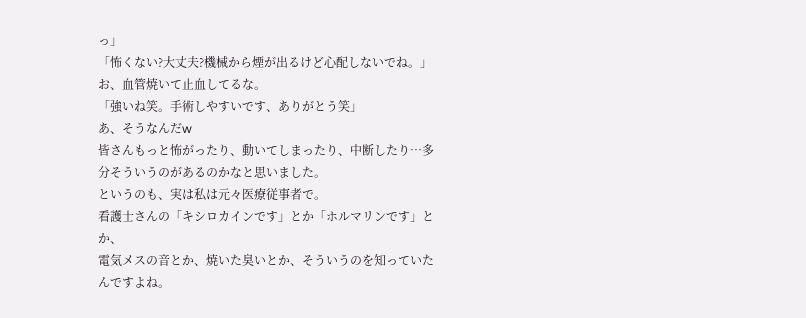っ」
「怖くない?大丈夫?機械から煙が出るけど心配しないでね。」
お、血管焼いて止血してるな。
「強いね笑。手術しやすいです、ありがとう笑」
あ、そうなんだw
皆さんもっと怖がったり、動いてしまったり、中断したり…多分そういうのがあるのかなと思いました。
というのも、実は私は元々医療従事者で。
看護士さんの「キシロカインです」とか「ホルマリンです」とか、
電気メスの音とか、焼いた臭いとか、そういうのを知っていたんですよね。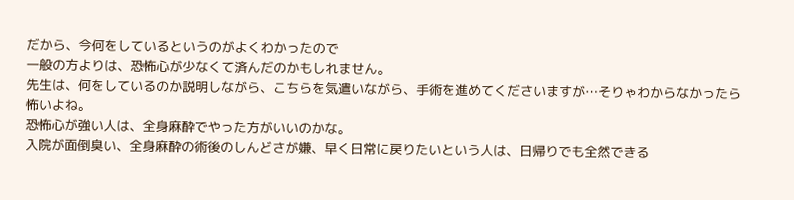だから、今何をしているというのがよくわかったので
一般の方よりは、恐怖心が少なくて済んだのかもしれません。
先生は、何をしているのか説明しながら、こちらを気遣いながら、手術を進めてくださいますが…そりゃわからなかったら怖いよね。
恐怖心が強い人は、全身麻酔でやった方がいいのかな。
入院が面倒臭い、全身麻酔の術後のしんどさが嫌、早く日常に戻りたいという人は、日帰りでも全然できる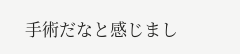手術だなと感じまし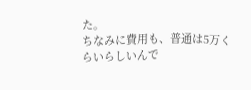た。
ちなみに費用も、普通は5万くらいらしいんで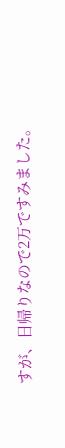すが、日帰りなので2万ですみました。